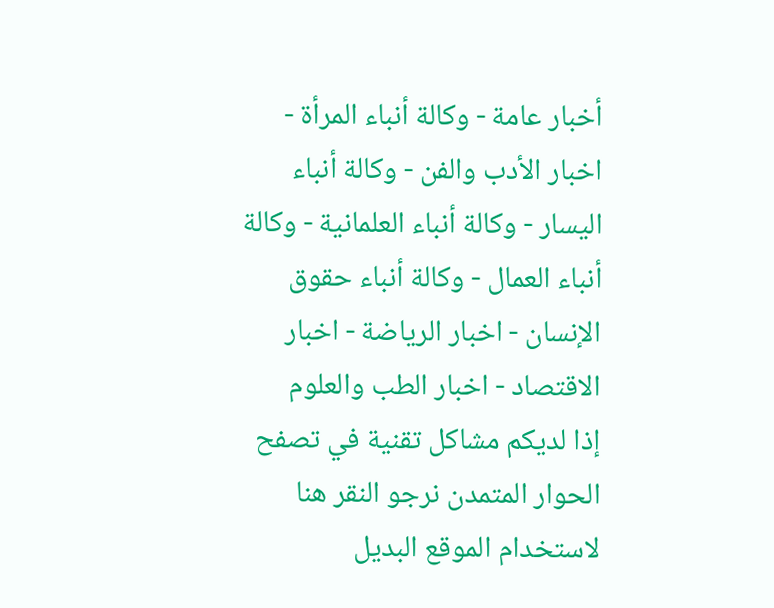أخبار عامة - وكالة أنباء المرأة - اخبار الأدب والفن - وكالة أنباء اليسار - وكالة أنباء العلمانية - وكالة أنباء العمال - وكالة أنباء حقوق الإنسان - اخبار الرياضة - اخبار الاقتصاد - اخبار الطب والعلوم
إذا لديكم مشاكل تقنية في تصفح الحوار المتمدن نرجو النقر هنا لاستخدام الموقع البديل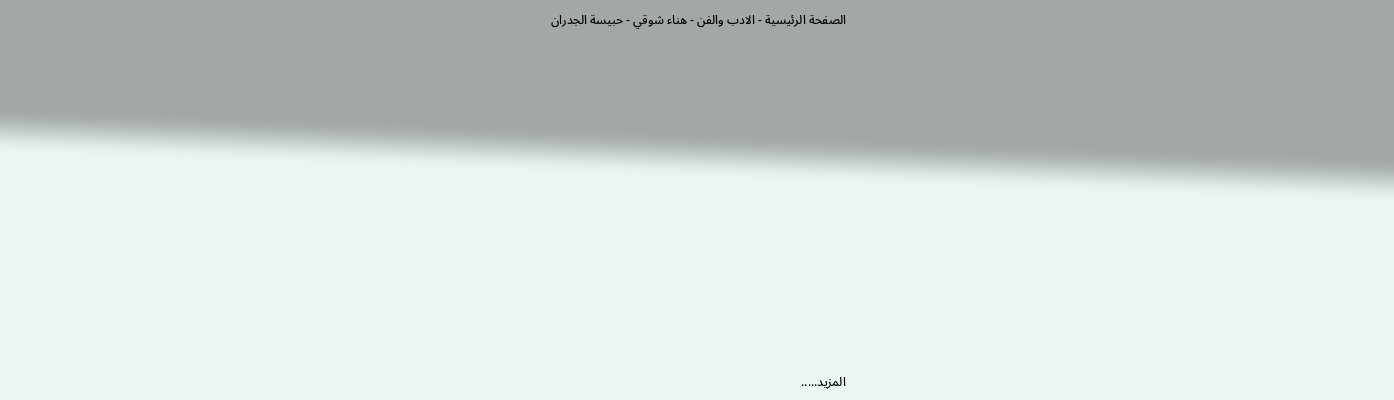الصفحة الرئيسية - الادب والفن - هناء شوقي - حبيسة الجدران














المزيد.....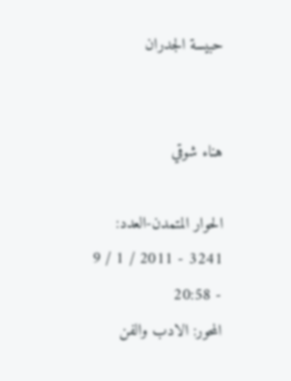حبيسة الجدران


هناء شوقي

الحوار المتمدن-العدد: 3241 - 2011 / 1 / 9 - 20:58
المحور: الادب والفن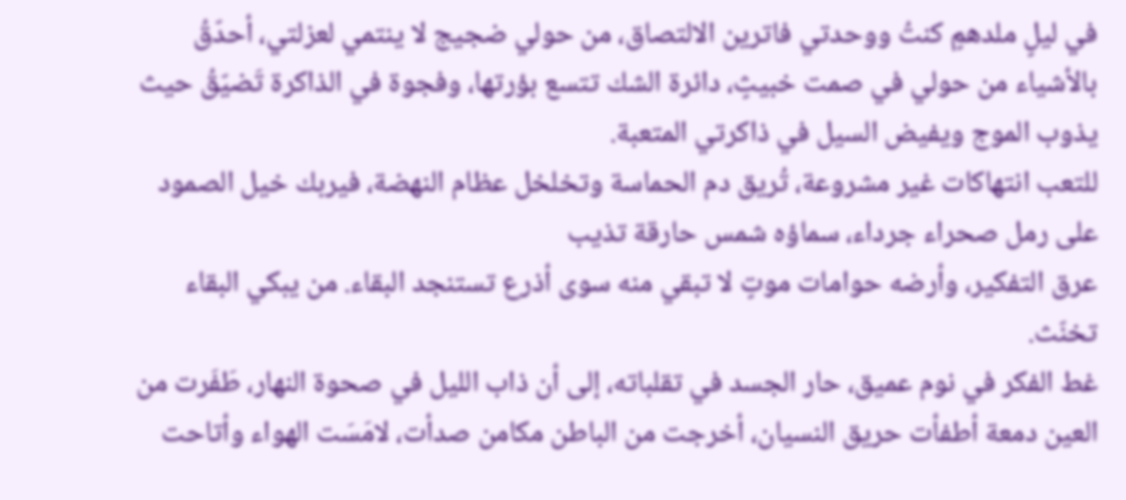في ليلٍ ملدهمٍ كنتُ ووحدتي فاترين الالتصاق، من حولي ضجيج لا ينتمي لعزلتي، أحدّقُ بالأشياء من حولي في صمت خبيثٍ، دائرة الشك تتسع بؤرتها، وفجوة في الذاكرة تَضيّقُ حيث يذوب الموج ويفيض السيل في ذاكرتي المتعبة.
للتعب انتهاكات غير مشروعة، تُريق دم الحماسة وتخلخل عظام النهضة، فيربك خيل الصمود على رمل صحراء جرداء، سماؤه شمس حارقة تذيب
عرق التفكير، وأرضه حوامات موتٍ لا تبقي منه سوى أذرع تستنجد البقاء. من يبكي البقاء تخنّث.
غط الفكر في نوم عميق، حار الجسد في تقلباته، إلى أن ذاب الليل في صحوة النهار، طَفَرت من العين دمعة أطفأت حريق النسيان، أخرجت من الباطن مكامن صدأت، لامَسَت الهواء وأتاحت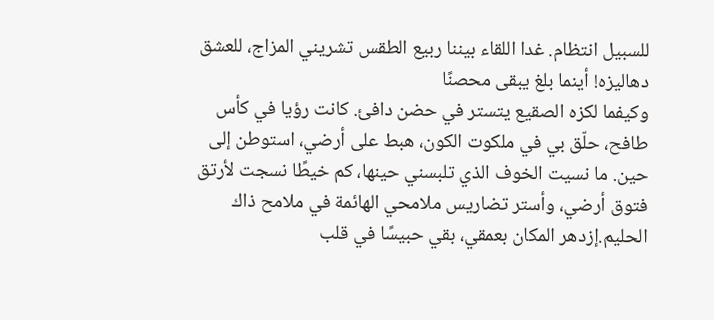للسبيل انتظام. غدا اللقاء بيننا ربيع الطقس تشريني المزاج، للعشق دهاليزه! أينما بلغ يبقى محصنًا
وكيفما لكزه الصقيع يتستر في حضن دافئ. كانت رؤيا في كأس طافح، حلّق بي في ملكوت الكون، هبط على أرضي، استوطن إلى حين. ما نسيت الخوف الذي تلبسني حينها، كم خيطًا نسجت لأرتق فتوق أرضي، وأستر تضاريس ملامحي الهائمة في ملامح ذاك الحليم.إزدهر المكان بعمقي، بقي حبيسًا في قلب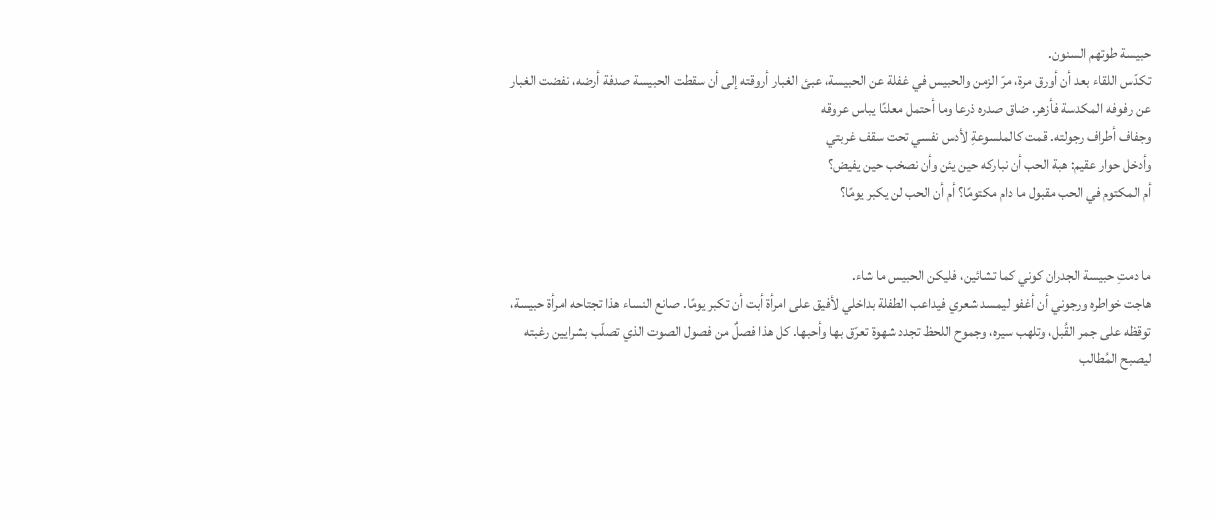حبيسة طوتهم السنون.
تكدّس اللقاء بعد أن أورق مرة، مرّ الزمن والحبيس في غفلة عن الحبيسة، عبئ الغبار أروقته إلى أن سقطت الحبيسة صدفة أرضه، نفضت الغبار عن رفوفه المكدسة فأزهر. ضاق صدره ذرعا وما أحتمل معلنًا يباس عروقه
وجفاف أطراف رجولته. قمت كالملسوعةِ لأدس نفسي تحت سقف غربتي
وأدخل حوار عقيم: هبة الحب أن نباركه حين يئن وأن نصخب حين يفيض؟
أم المكتوم في الحب مقبول ما دام مكتومًا؟ أم أن الحب لن يكبر يومًا؟


ما دمتِ حبيسة الجدران كوني كما تشائين، فليكن الحبيس ما شاء.
هاجت خواطره ورجوني أن أغفو ليمسد شعري فيداعب الطفلة بداخلي لأفيق على امرأة أبت أن تكبر يومًا. صانع النساء هذا تجتاحه امرأة حبيسة،
توقظه على جمر القُبل، وتلهب سيره، وجموح اللحظ تجدد شهوة تعرّق بها وأحبها. كل هذا فصلٌ من فصول الصوت الذي تصلّب بشرايين رغبته ليصبح المُطالب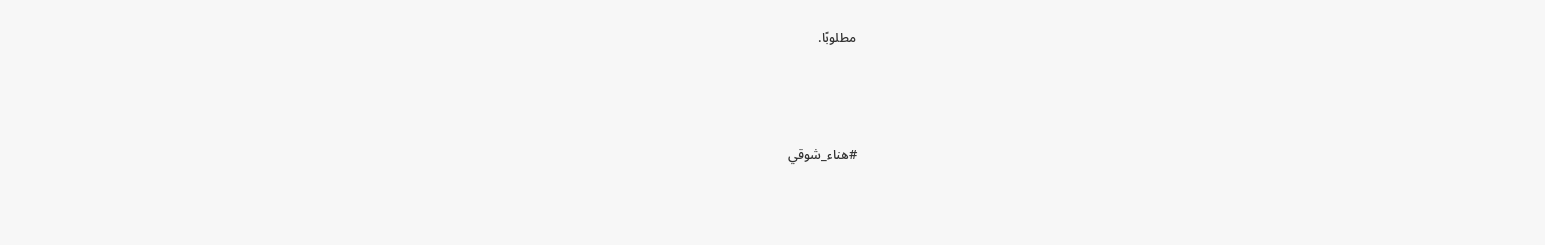مطلوبًا.



#هناء_شوقي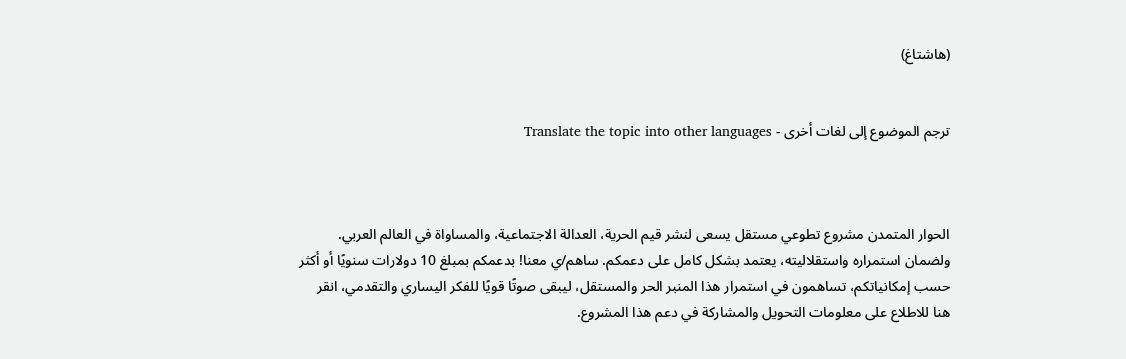(هاشتاغ)


ترجم الموضوع إلى لغات أخرى - Translate the topic into other languages



الحوار المتمدن مشروع تطوعي مستقل يسعى لنشر قيم الحرية، العدالة الاجتماعية، والمساواة في العالم العربي. ولضمان استمراره واستقلاليته، يعتمد بشكل كامل على دعمكم. ساهم/ي معنا! بدعمكم بمبلغ 10 دولارات سنويًا أو أكثر حسب إمكانياتكم، تساهمون في استمرار هذا المنبر الحر والمستقل، ليبقى صوتًا قويًا للفكر اليساري والتقدمي، انقر هنا للاطلاع على معلومات التحويل والمشاركة في دعم هذا المشروع.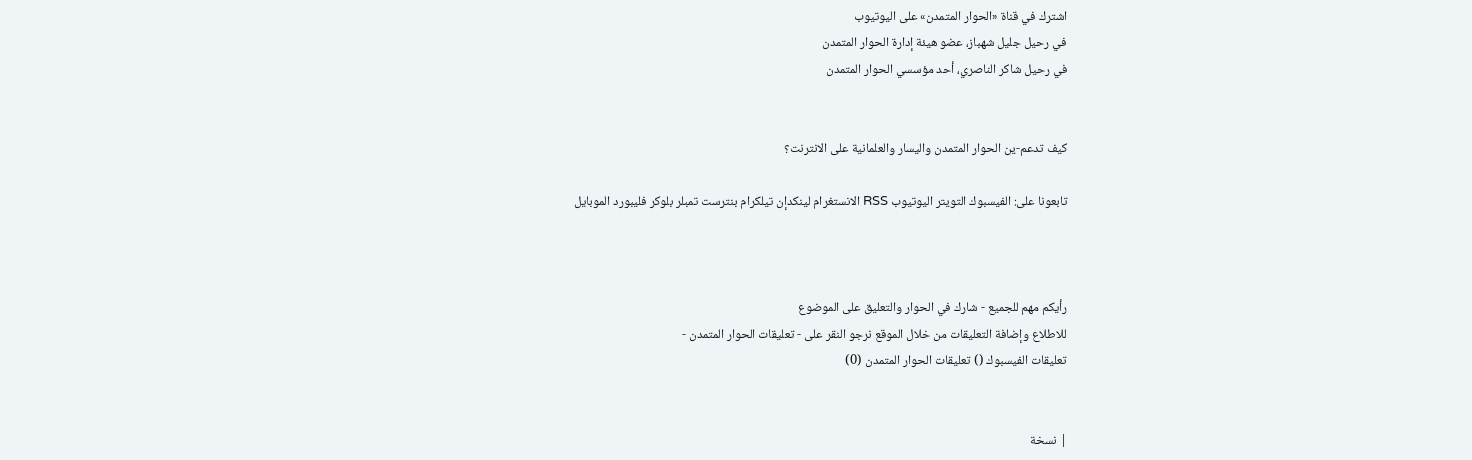اشترك في قناة «الحوار المتمدن» على اليوتيوب
في رحيل جليل شهباز، عضو هيئة إدارة الحوار المتمدن
في رحيل شاكر الناصري، أحد مؤسسي الحوار المتمدن


كيف تدعم-ين الحوار المتمدن واليسار والعلمانية على الانترنت؟

تابعونا على: الفيسبوك التويتر اليوتيوب RSS الانستغرام لينكدإن تيلكرام بنترست تمبلر بلوكر فليبورد الموبايل



رأيكم مهم للجميع - شارك في الحوار والتعليق على الموضوع
للاطلاع وإضافة التعليقات من خلال الموقع نرجو النقر على - تعليقات الحوار المتمدن -
تعليقات الفيسبوك () تعليقات الحوار المتمدن (0)


| نسخة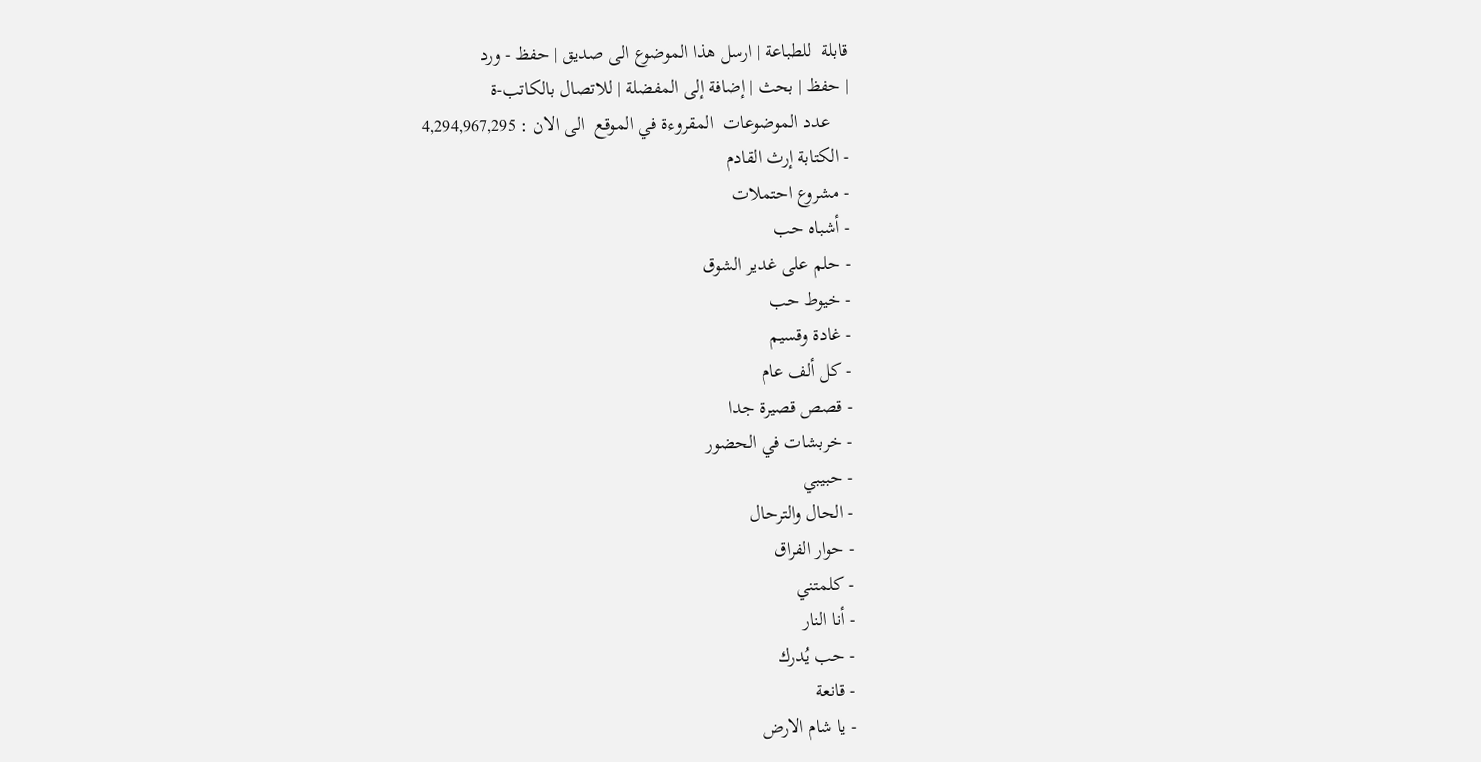قابلة  للطباعة | ارسل هذا الموضوع الى صديق | حفظ - ورد
| حفظ | بحث | إضافة إلى المفضلة | للاتصال بالكاتب-ة
    عدد الموضوعات  المقروءة في الموقع  الى الان : 4,294,967,295
- الكتابة إرث القادم
- مشروع احتملات
- أشباه حب
- حلم على غدير الشوق
- خيوط حب
- غادة وقسيم
- كل ألف عام
- قصص قصيرة جدا
- خربشات في الحضور
- حبيبي
- الحال والترحال
- حوار الفراق
- كلمتني
- أنا النار
- حب يُدرك
- قانعة
- يا شام الارض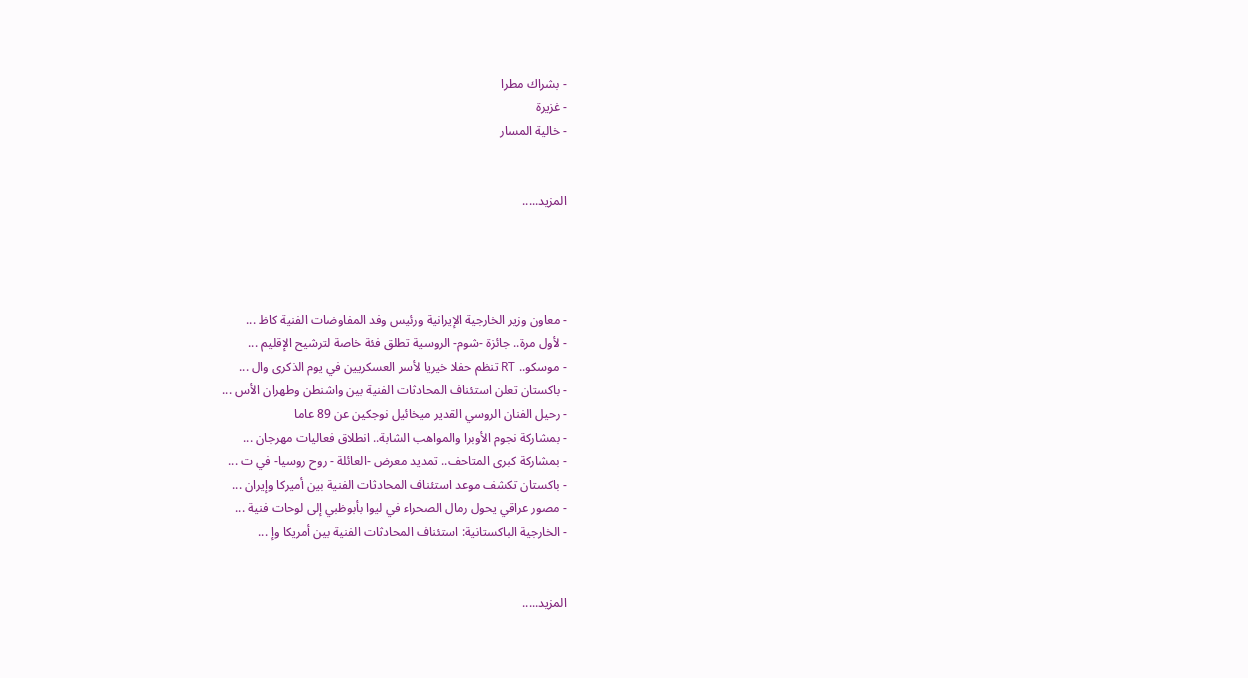- بشراك مطرا
- غزيرة
- خالية المسار


المزيد.....




- معاون وزير الخارجية الإيرانية ورئيس وفد المفاوضات الفنية كاظ ...
- لأول مرة.. جائزة -شوم- الروسية تطلق فئة خاصة لترشيح الإقليم ...
- موسكو.. RT تنظم حفلا خيريا لأسر العسكريين في يوم الذكرى وال ...
- باكستان تعلن استئناف المحادثات الفنية بين واشنطن وطهران الأس ...
- رحيل الفنان الروسي القدير ميخائيل نوجكين عن 89 عاما
- بمشاركة نجوم الأوبرا والمواهب الشابة.. انطلاق فعاليات مهرجان ...
- بمشاركة كبرى المتاحف.. تمديد معرض -العائلة - روح روسيا- في ت ...
- باكستان تكشف موعد استئناف المحادثات الفنية بين أميركا وإيران ...
- مصور عراقي يحول رمال الصحراء في ليوا بأبوظبي إلى لوحات فنية ...
- الخارجية الباكستانية: استئناف المحادثات الفنية بين أمريكا وإ ...


المزيد.....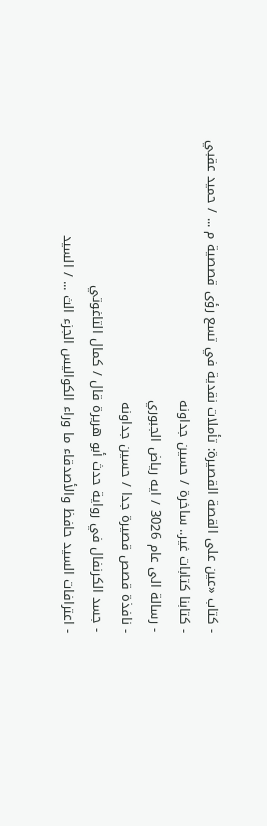- كتاب «عين على القصة القصيرة: تأملات نقدية في تسع رؤى قصصية م ... / حميد عقبي
- كتابنا كتابات غير.. ساخرة / حسين جداونه
- رسالة الى عام 3026 / ايه رياض الجبوري
- نافذة قصص قصيرة جدا / حسين جداونه
- جسد الكرنفال في رواية حدث أبو هريرة قال / كمال التاغوتي
- اعترافات السيد حافظ والأصدقاء ما وراء الكواليس الجزء الث ... / السيد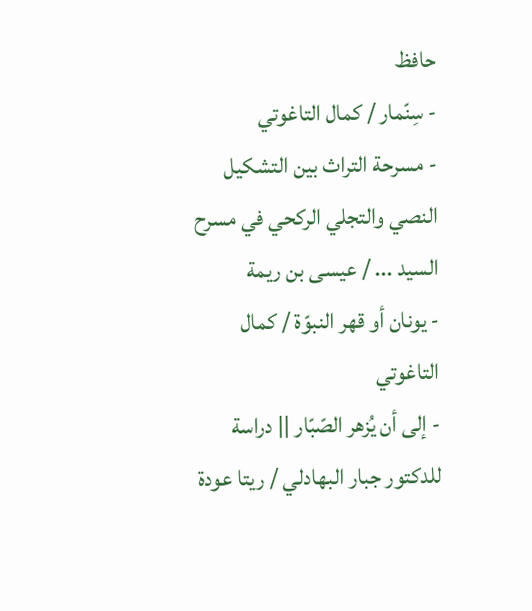حافظ
- سِنّمار / كمال التاغوتي
- مسرحة التراث بين التشكيل النصي والتجلي الركحي في مسرح السيد ... / عيسى بن ريمة
- يونان أو قهر النبوّة / كمال التاغوتي
- إلى أن يُزهر الصّبّار || دراسة للدكتور جبار البهادلي / ريتا عودة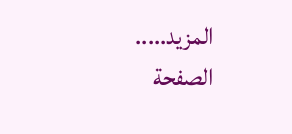المزيد.....
الصفحة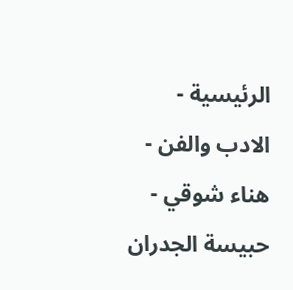الرئيسية - الادب والفن - هناء شوقي - حبيسة الجدران